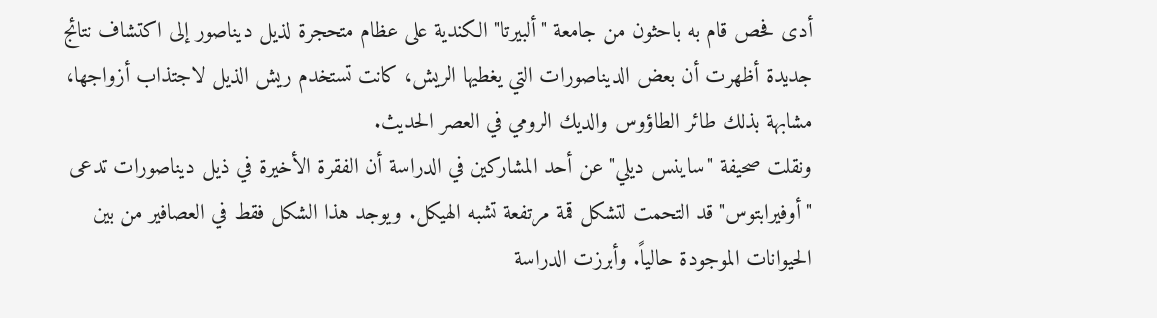أدى فحص قام به باحثون من جامعة "ألبيرتا" الكندية على عظام متحجرة لذيل ديناصور إلى اكتشاف نتائج جديدة أظهرت أن بعض الديناصورات التي يغطيها الريش، كانت تستخدم ريش الذيل لاجتذاب أزواجها، مشابهة بذلك طائر الطاؤوس والديك الرومي في العصر الحديث.
ونقلت صحيفة "ساينس ديلي" عن أحد المشاركين في الدراسة أن الفقرة الأخيرة في ذيل ديناصورات تدعى "أوفيرابتوس" قد التحمت لتشكل قمة مرتفعة تشبه الهيكل. ويوجد هذا الشكل فقط في العصافير من بين الحيوانات الموجودة حالياً. وأبرزت الدراسة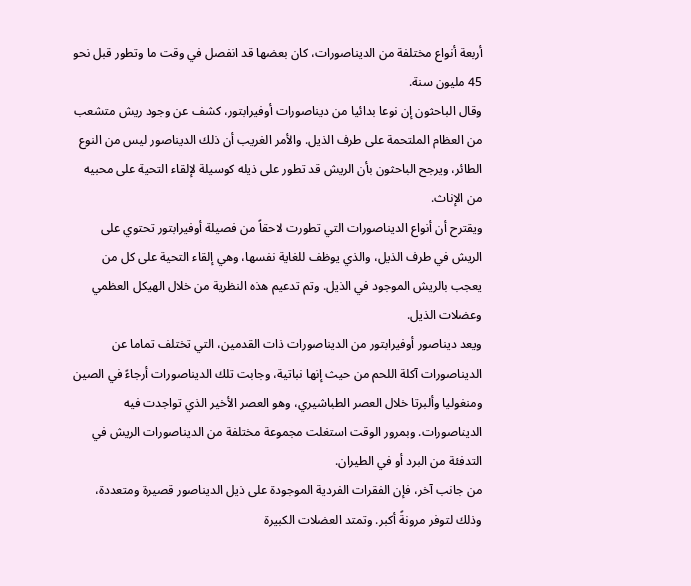أربعة أنواع مختلفة من الديناصورات، كان بعضها قد انفصل في وقت ما وتطور قبل نحو 45 مليون سنة.
وقال الباحثون إن نوعا بدائيا من ديناصورات أوفيرابتور، كشف عن وجود ريش متشعب من العظام الملتحمة على طرف الذيل. والأمر الغريب أن ذلك الديناصور ليس من النوع الطائر، ويرجح الباحثون بأن الريش قد تطور على ذيله كوسيلة لإلقاء التحية على محبيه من الإناث.
ويقترح أن أنواع الديناصورات التي تطورت لاحقاً من فصيلة أوفيرابتور تحتوي على الريش في طرف الذيل، والذي يوظف للغاية نفسها، وهي إلقاء التحية على كل من يعجب بالريش الموجود في الذيل. وتم تدعيم هذه النظرية من خلال الهيكل العظمي وعضلات الذيل.
ويعد ديناصور أوفيرابتور من الديناصورات ذات القدمين، التي تختلف تماما عن الديناصورات آكلة اللحم من حيث إنها نباتية، وجابت تلك الديناصورات أرجاءً في الصين ومنغوليا وألبرتا خلال العصر الطباشيري، وهو العصر الأخير الذي تواجدت فيه الديناصورات. وبمرور الوقت استغلت مجموعة مختلفة من الديناصورات الريش في التدفئة من البرد أو في الطيران.
من جانب آخر، فإن الفقرات الفردية الموجودة على ذيل الديناصور قصيرة ومتعددة، وذلك لتوفر مرونةً أكبر. وتمتد العضلات الكبيرة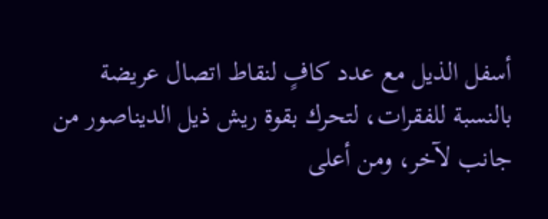أسفل الذيل مع عدد كافٍ لنقاط اتصال عريضة بالنسبة للفقرات، لتحرك بقوة ريش ذيل الديناصور من جانب لآخر، ومن أعلى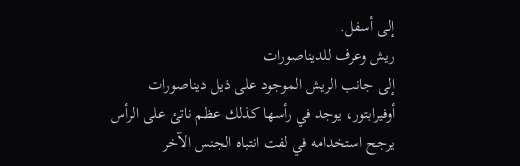إلى أسفل.
ريش وعرف للديناصورات
إلى جانب الريش الموجود على ذيل ديناصورات أوفيرابتور، يوجد في رأسها كذلك عظم ناتئ على الرأس يرجح استخدامه في لفت انتباه الجنس الآخر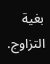بغية التزاوج.